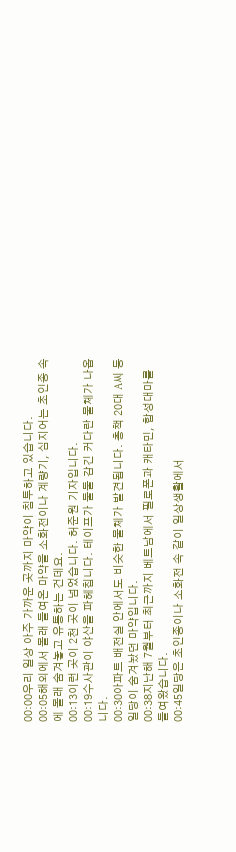00:00우리 일상 아주 가까운 곳까지 마약이 침투하고 있습니다.
00:05해외에서 몰래 들여온 마약을 소화전이나 계량기, 심지어는 초인종 속에 몰래 숨겨놓고 유통하는 건데요.
00:13이런 곳이 2천 곳이 넘었습니다. 허준원 기자입니다.
00:19수사관이 야산을 파헤칩니다. 테이프가 둘둘 감긴 커다란 물체가 나옵니다.
00:30아파트 배전실 안에서도 비슷한 물체가 발견됩니다. 총책 20대 A씨 등 일당이 숨겨놨던 마약입니다.
00:38지난해 7월부터 최근까지 베트남에서 필로폰과 캐타민, 합성대마를 들여왔습니다.
00:45일당은 초인종이나 소화전 속 같이 일상생활에서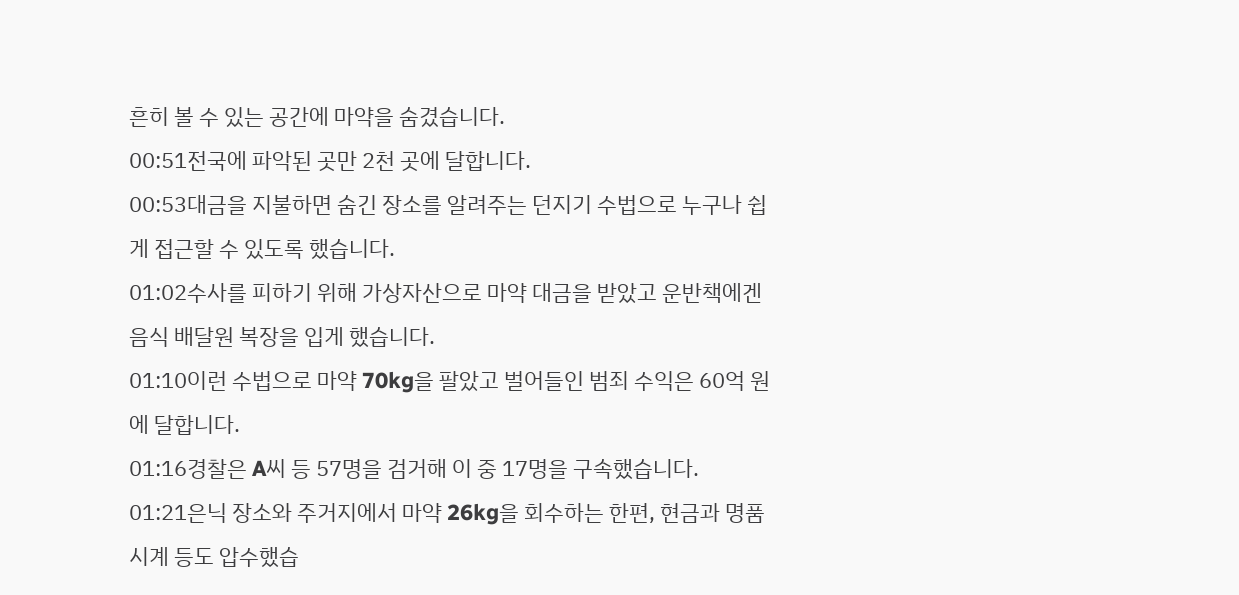흔히 볼 수 있는 공간에 마약을 숨겼습니다.
00:51전국에 파악된 곳만 2천 곳에 달합니다.
00:53대금을 지불하면 숨긴 장소를 알려주는 던지기 수법으로 누구나 쉽게 접근할 수 있도록 했습니다.
01:02수사를 피하기 위해 가상자산으로 마약 대금을 받았고 운반책에겐 음식 배달원 복장을 입게 했습니다.
01:10이런 수법으로 마약 70kg을 팔았고 벌어들인 범죄 수익은 60억 원에 달합니다.
01:16경찰은 A씨 등 57명을 검거해 이 중 17명을 구속했습니다.
01:21은닉 장소와 주거지에서 마약 26kg을 회수하는 한편, 현금과 명품시계 등도 압수했습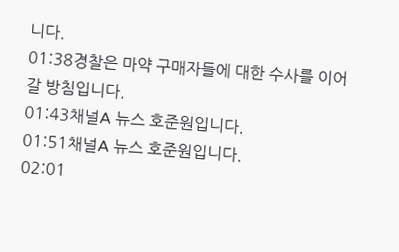니다.
01:38경찰은 마약 구매자들에 대한 수사를 이어갈 방침입니다.
01:43채널A 뉴스 호준원입니다.
01:51채널A 뉴스 호준원입니다.
02:01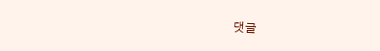댓글